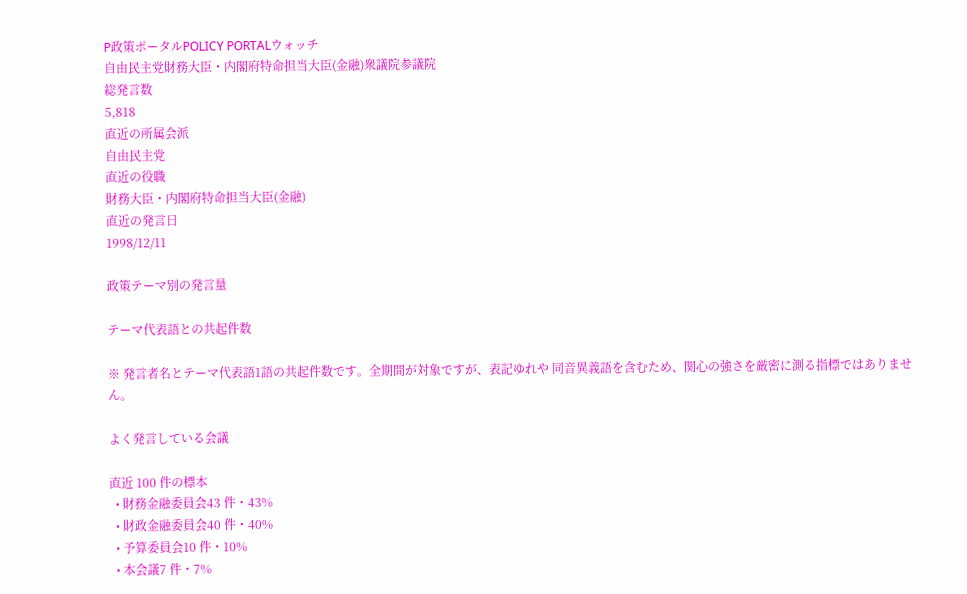P政策ポータルPOLICY PORTALウォッチ
自由民主党財務大臣・内閣府特命担当大臣(金融)衆議院参議院
総発言数
5,818
直近の所属会派
自由民主党
直近の役職
財務大臣・内閣府特命担当大臣(金融)
直近の発言日
1998/12/11

政策テーマ別の発言量

テーマ代表語との共起件数

※ 発言者名とテーマ代表語1語の共起件数です。全期間が対象ですが、表記ゆれや 同音異義語を含むため、関心の強さを厳密に測る指標ではありません。

よく発言している会議

直近 100 件の標本
  • 財務金融委員会43 件・43%
  • 財政金融委員会40 件・40%
  • 予算委員会10 件・10%
  • 本会議7 件・7%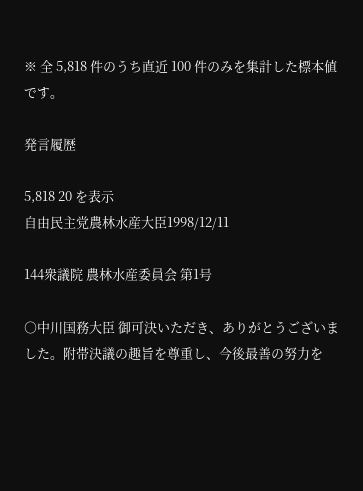※ 全 5,818 件のうち直近 100 件のみを集計した標本値です。

発言履歴

5,818 20 を表示
自由民主党農林水産大臣1998/12/11

144衆議院 農林水産委員会 第1号

○中川国務大臣 御可決いただき、ありがとうございました。附帯決議の趣旨を尊重し、今後最善の努力を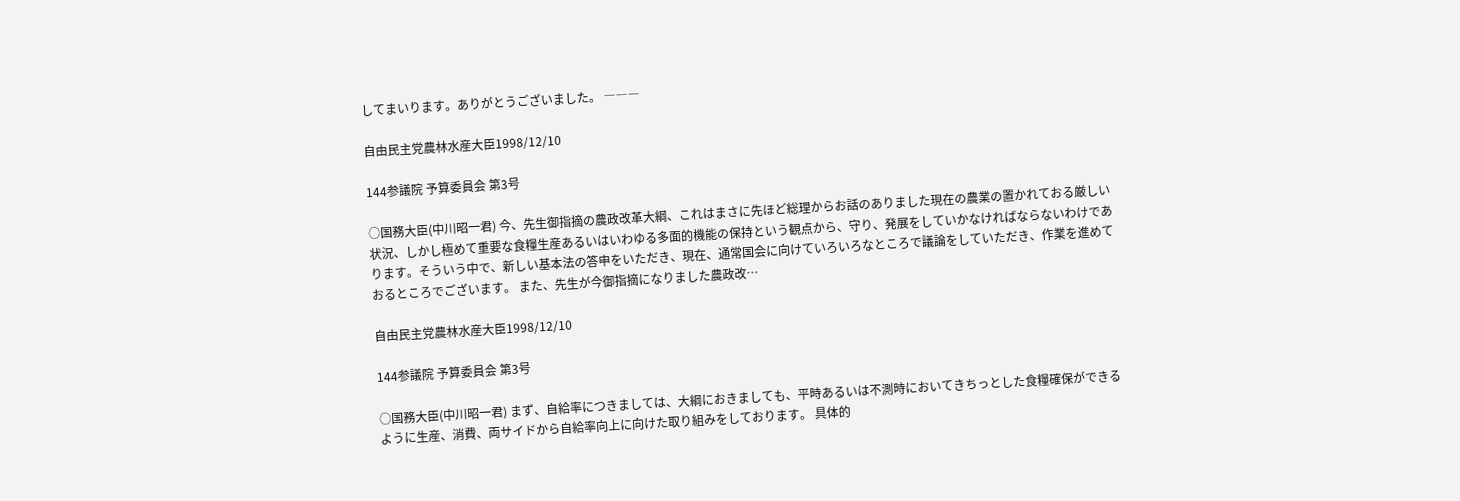してまいります。ありがとうございました。 ―――

自由民主党農林水産大臣1998/12/10

144参議院 予算委員会 第3号

○国務大臣(中川昭一君) 今、先生御指摘の農政改革大綱、これはまさに先ほど総理からお話のありました現在の農業の置かれておる厳しい状況、しかし極めて重要な食糧生産あるいはいわゆる多面的機能の保持という観点から、守り、発展をしていかなければならないわけであります。そういう中で、新しい基本法の答申をいただき、現在、通常国会に向けていろいろなところで議論をしていただき、作業を進めておるところでございます。 また、先生が今御指摘になりました農政改…

自由民主党農林水産大臣1998/12/10

144参議院 予算委員会 第3号

○国務大臣(中川昭一君) まず、自給率につきましては、大綱におきましても、平時あるいは不測時においてきちっとした食糧確保ができるように生産、消費、両サイドから自給率向上に向けた取り組みをしております。 具体的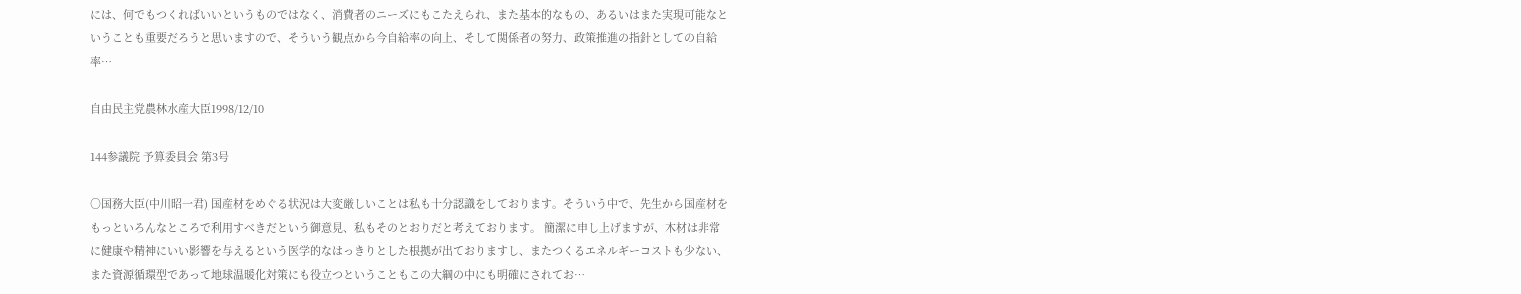には、何でもつくればいいというものではなく、消費者のニーズにもこたえられ、また基本的なもの、あるいはまた実現可能なということも重要だろうと思いますので、そういう観点から今自給率の向上、そして関係者の努力、政策推進の指針としての自給率…

自由民主党農林水産大臣1998/12/10

144参議院 予算委員会 第3号

○国務大臣(中川昭一君) 国産材をめぐる状況は大変厳しいことは私も十分認識をしております。そういう中で、先生から国産材をもっといろんなところで利用すべきだという御意見、私もそのとおりだと考えております。 簡潔に申し上げますが、木材は非常に健康や精神にいい影響を与えるという医学的なはっきりとした根拠が出ておりますし、またつくるエネルギーコストも少ない、また資源循環型であって地球温暖化対策にも役立つということもこの大綱の中にも明確にされてお…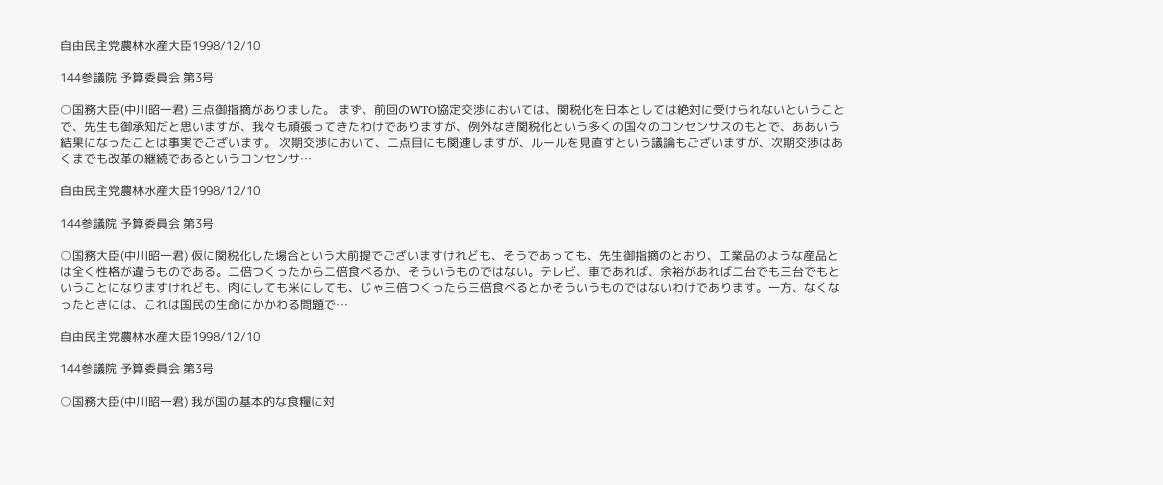自由民主党農林水産大臣1998/12/10

144参議院 予算委員会 第3号

○国務大臣(中川昭一君) 三点御指摘がありました。 まず、前回のWTO協定交渉においては、関税化を日本としては絶対に受けられないということで、先生も御承知だと思いますが、我々も頑張ってきたわけでありますが、例外なき関税化という多くの国々のコンセンサスのもとで、ああいう結果になったことは事実でございます。 次期交渉において、二点目にも関連しますが、ルールを見直すという議論もございますが、次期交渉はあくまでも改革の継続であるというコンセンサ…

自由民主党農林水産大臣1998/12/10

144参議院 予算委員会 第3号

○国務大臣(中川昭一君) 仮に関税化した場合という大前提でございますけれども、そうであっても、先生御指摘のとおり、工業品のような産品とは全く性格が違うものである。二倍つくったから二倍食べるか、そういうものではない。テレビ、車であれば、余裕があれば二台でも三台でもということになりますけれども、肉にしても米にしても、じゃ三倍つくったら三倍食べるとかそういうものではないわけであります。一方、なくなったときには、これは国民の生命にかかわる問題で…

自由民主党農林水産大臣1998/12/10

144参議院 予算委員会 第3号

○国務大臣(中川昭一君) 我が国の基本的な食糧に対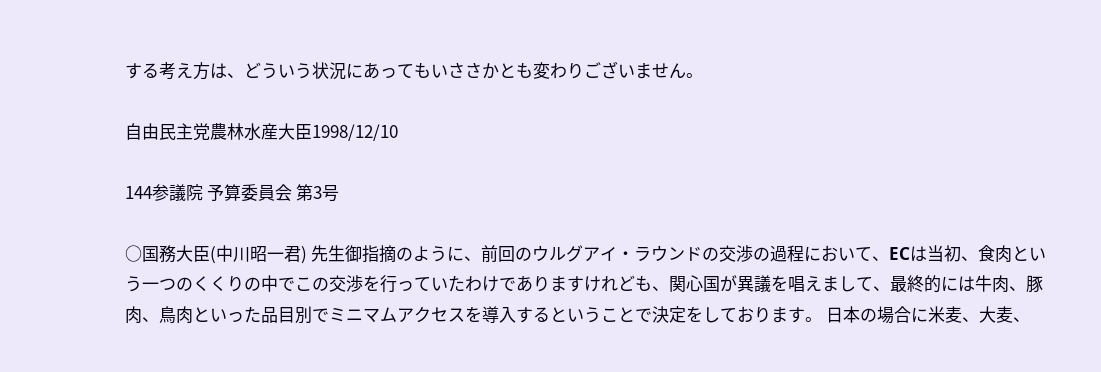する考え方は、どういう状況にあってもいささかとも変わりございません。

自由民主党農林水産大臣1998/12/10

144参議院 予算委員会 第3号

○国務大臣(中川昭一君) 先生御指摘のように、前回のウルグアイ・ラウンドの交渉の過程において、ECは当初、食肉という一つのくくりの中でこの交渉を行っていたわけでありますけれども、関心国が異議を唱えまして、最終的には牛肉、豚肉、鳥肉といった品目別でミニマムアクセスを導入するということで決定をしております。 日本の場合に米麦、大麦、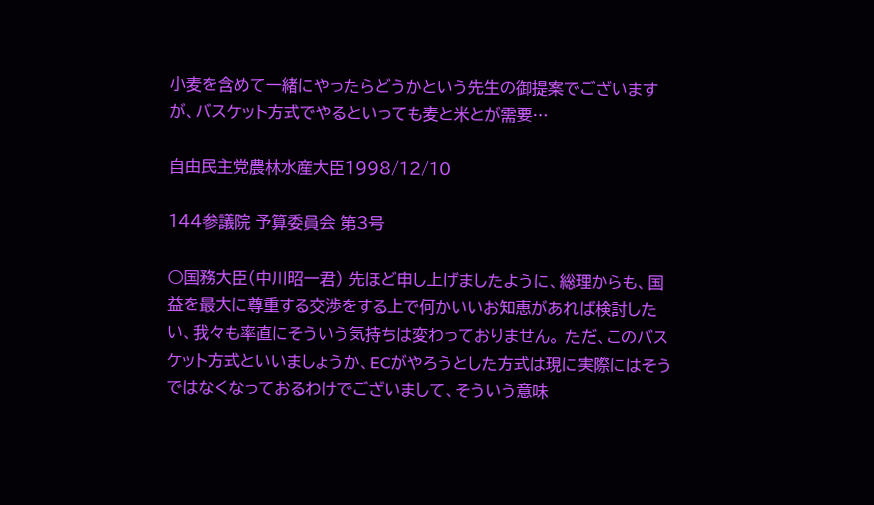小麦を含めて一緒にやったらどうかという先生の御提案でございますが、バスケット方式でやるといっても麦と米とが需要…

自由民主党農林水産大臣1998/12/10

144参議院 予算委員会 第3号

○国務大臣(中川昭一君) 先ほど申し上げましたように、総理からも、国益を最大に尊重する交渉をする上で何かいいお知恵があれば検討したい、我々も率直にそういう気持ちは変わっておりません。 ただ、このバスケット方式といいましょうか、ECがやろうとした方式は現に実際にはそうではなくなっておるわけでございまして、そういう意味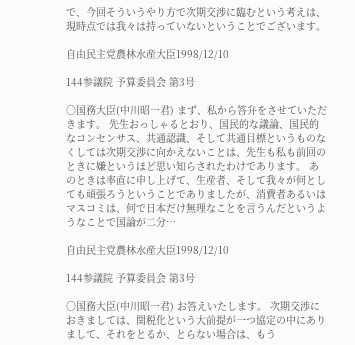で、今回そういうやり方で次期交渉に臨むという考えは、現時点では我々は持っていないということでございます。

自由民主党農林水産大臣1998/12/10

144参議院 予算委員会 第3号

○国務大臣(中川昭一君) まず、私から答弁をさせていただきます。 先生おっしゃるとおり、国民的な議論、国民的なコンセンサス、共通認識、そして共通目標というものなくしては次期交渉に向かえないことは、先生も私も前回のときに嫌というほど思い知らされたわけであります。 あのときは率直に申し上げて、生産者、そして我々が何としても頑張ろうということでありましたが、消費者あるいはマスコミは、何で日本だけ無理なことを言うんだというようなことで国論が二分…

自由民主党農林水産大臣1998/12/10

144参議院 予算委員会 第3号

○国務大臣(中川昭一君) お答えいたします。 次期交渉におきましては、関税化という大前提が一つ協定の中にありまして、それをとるか、とらない場合は、もう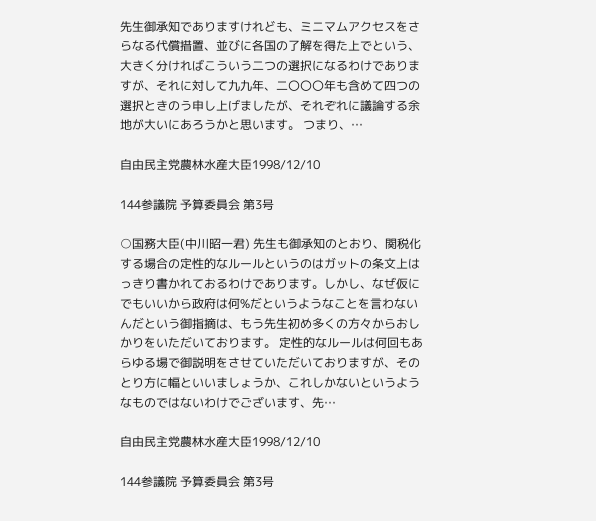先生御承知でありますけれども、ミニマムアクセスをさらなる代償措置、並びに各国の了解を得た上でという、大きく分ければこういう二つの選択になるわけでありますが、それに対して九九年、二〇〇〇年も含めて四つの選択ときのう申し上げましたが、それぞれに議論する余地が大いにあろうかと思います。 つまり、…

自由民主党農林水産大臣1998/12/10

144参議院 予算委員会 第3号

○国務大臣(中川昭一君) 先生も御承知のとおり、関税化する場合の定性的なルールというのはガットの条文上はっきり書かれておるわけであります。しかし、なぜ仮にでもいいから政府は何%だというようなことを言わないんだという御指摘は、もう先生初め多くの方々からおしかりをいただいております。 定性的なルールは何回もあらゆる場で御説明をさせていただいておりますが、そのとり方に幅といいましょうか、これしかないというようなものではないわけでございます、先…

自由民主党農林水産大臣1998/12/10

144参議院 予算委員会 第3号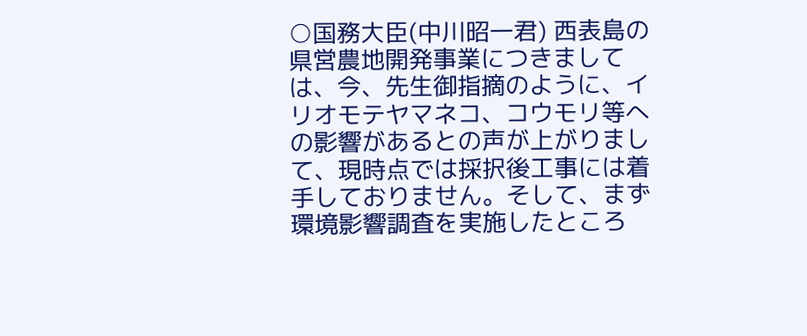○国務大臣(中川昭一君) 西表島の県営農地開発事業につきましては、今、先生御指摘のように、イリオモテヤマネコ、コウモリ等への影響があるとの声が上がりまして、現時点では採択後工事には着手しておりません。そして、まず環境影響調査を実施したところ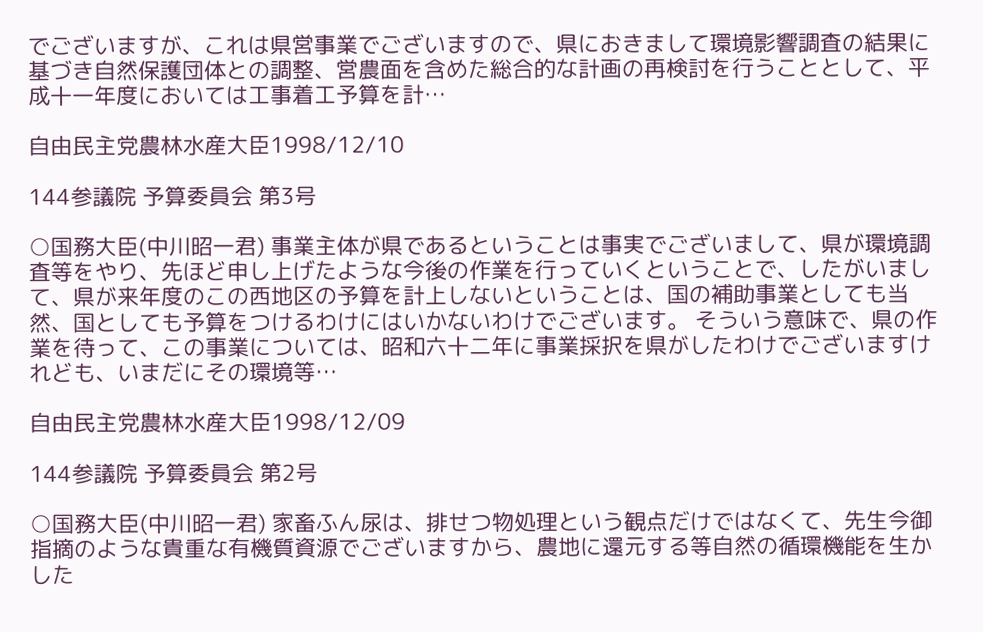でございますが、これは県営事業でございますので、県におきまして環境影響調査の結果に基づき自然保護団体との調整、営農面を含めた総合的な計画の再検討を行うこととして、平成十一年度においては工事着工予算を計…

自由民主党農林水産大臣1998/12/10

144参議院 予算委員会 第3号

○国務大臣(中川昭一君) 事業主体が県であるということは事実でございまして、県が環境調査等をやり、先ほど申し上げたような今後の作業を行っていくということで、したがいまして、県が来年度のこの西地区の予算を計上しないということは、国の補助事業としても当然、国としても予算をつけるわけにはいかないわけでございます。 そういう意味で、県の作業を待って、この事業については、昭和六十二年に事業採択を県がしたわけでございますけれども、いまだにその環境等…

自由民主党農林水産大臣1998/12/09

144参議院 予算委員会 第2号

○国務大臣(中川昭一君) 家畜ふん尿は、排せつ物処理という観点だけではなくて、先生今御指摘のような貴重な有機質資源でございますから、農地に還元する等自然の循環機能を生かした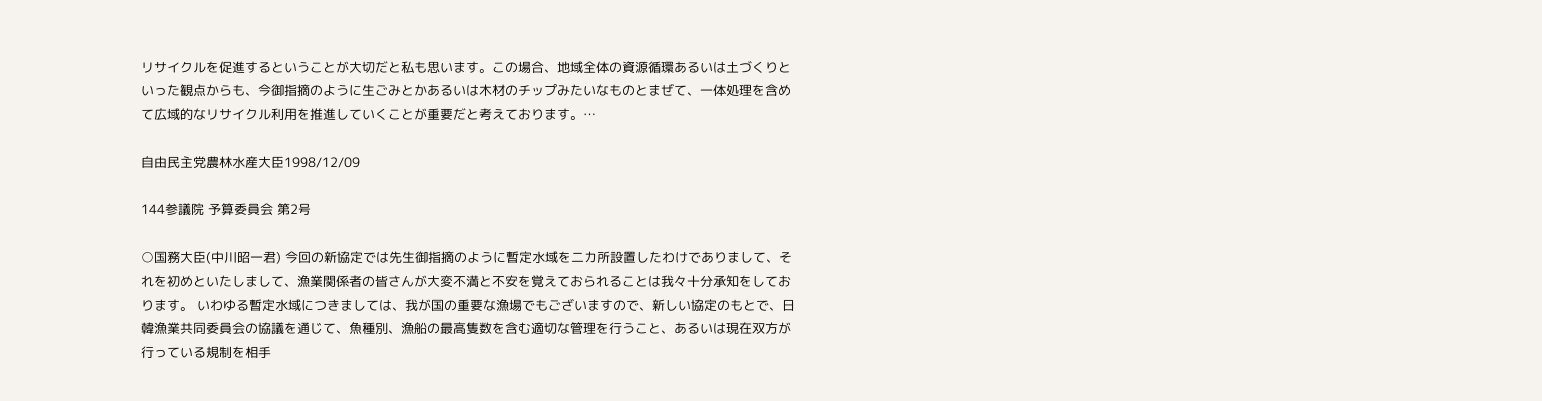リサイクルを促進するということが大切だと私も思います。この場合、地域全体の資源循環あるいは土づくりといった観点からも、今御指摘のように生ごみとかあるいは木材のチップみたいなものとまぜて、一体処理を含めて広域的なリサイクル利用を推進していくことが重要だと考えております。…

自由民主党農林水産大臣1998/12/09

144参議院 予算委員会 第2号

○国務大臣(中川昭一君) 今回の新協定では先生御指摘のように暫定水域を二カ所設置したわけでありまして、それを初めといたしまして、漁業関係者の皆さんが大変不満と不安を覚えておられることは我々十分承知をしております。 いわゆる暫定水域につきましては、我が国の重要な漁場でもございますので、新しい協定のもとで、日韓漁業共同委員会の協議を通じて、魚種別、漁船の最高隻数を含む適切な管理を行うこと、あるいは現在双方が行っている規制を相手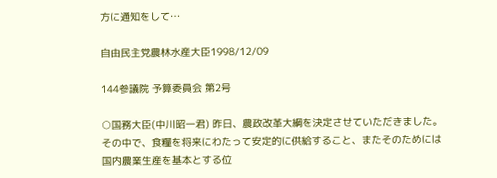方に通知をして…

自由民主党農林水産大臣1998/12/09

144参議院 予算委員会 第2号

○国務大臣(中川昭一君) 昨日、農政改革大綱を決定させていただきました。その中で、食糧を将来にわたって安定的に供給すること、またそのためには国内農業生産を基本とする位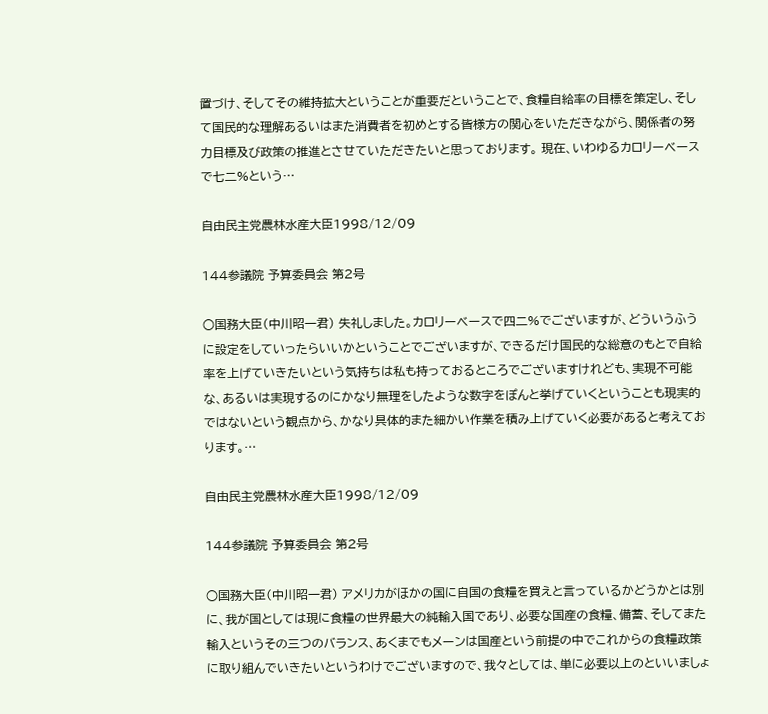置づけ、そしてその維持拡大ということが重要だということで、食糧自給率の目標を策定し、そして国民的な理解あるいはまた消費者を初めとする皆様方の関心をいただきながら、関係者の努力目標及び政策の推進とさせていただきたいと思っております。 現在、いわゆるカロリーベースで七二%という…

自由民主党農林水産大臣1998/12/09

144参議院 予算委員会 第2号

○国務大臣(中川昭一君) 失礼しました。カロリーベースで四二%でございますが、どういうふうに設定をしていったらいいかということでございますが、できるだけ国民的な総意のもとで自給率を上げていきたいという気持ちは私も持っておるところでございますけれども、実現不可能な、あるいは実現するのにかなり無理をしたような数字をぽんと挙げていくということも現実的ではないという観点から、かなり具体的また細かい作業を積み上げていく必要があると考えております。…

自由民主党農林水産大臣1998/12/09

144参議院 予算委員会 第2号

○国務大臣(中川昭一君) アメリカがほかの国に自国の食糧を買えと言っているかどうかとは別に、我が国としては現に食糧の世界最大の純輸入国であり、必要な国産の食糧、備蓄、そしてまた輸入というその三つのバランス、あくまでもメーンは国産という前提の中でこれからの食糧政策に取り組んでいきたいというわけでございますので、我々としては、単に必要以上のといいましょ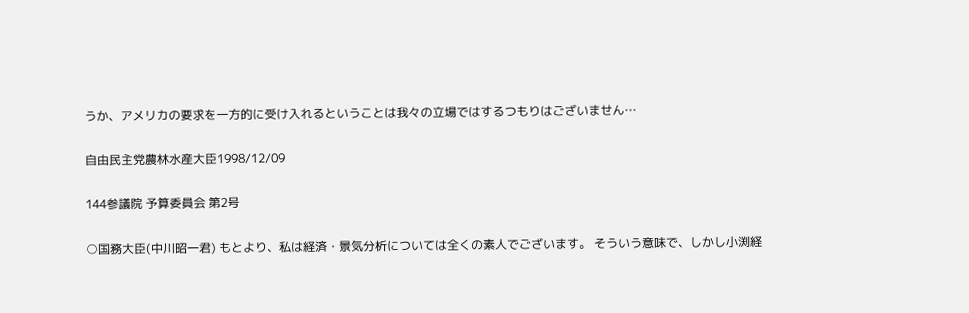うか、アメリカの要求を一方的に受け入れるということは我々の立場ではするつもりはございません…

自由民主党農林水産大臣1998/12/09

144参議院 予算委員会 第2号

○国務大臣(中川昭一君) もとより、私は経済・景気分析については全くの素人でございます。 そういう意味で、しかし小渕経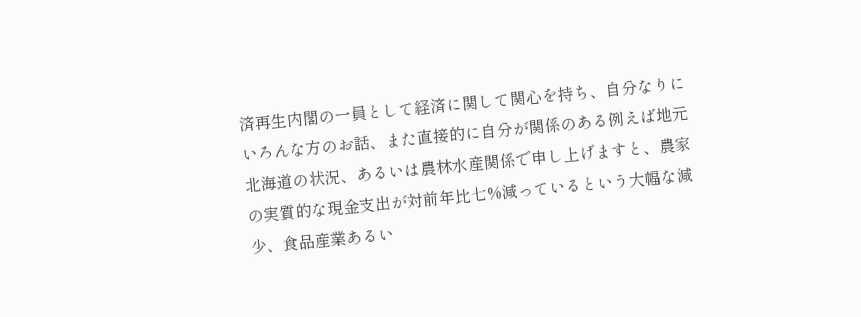済再生内閣の一員として経済に関して関心を持ち、自分なりにいろんな方のお話、また直接的に自分が関係のある例えば地元北海道の状況、あるいは農林水産関係で申し上げますと、農家の実質的な現金支出が対前年比七%減っているという大幅な減少、食品産業あるい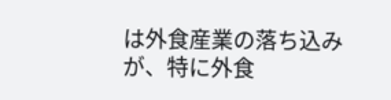は外食産業の落ち込みが、特に外食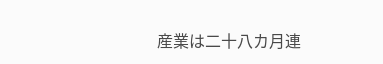産業は二十八カ月連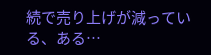続で売り上げが減っている、ある…